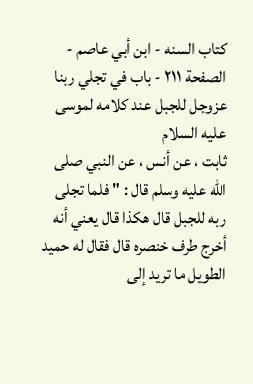کتاب السنه - ابن أبي عاصم - الصفحة ٢١١ - باب في تجلي ربنا عزوجل للجبل عند كلامه لموسى عليه السلام
ثابت ، عن أنس ، عن النبي صلى الله عليه وسلم قال : " فلما تجلى ربه للجبل قال هكذا قال يعني أنه أخرج طرف خنصره قال فقال له حميد الطويل ما تريد إلى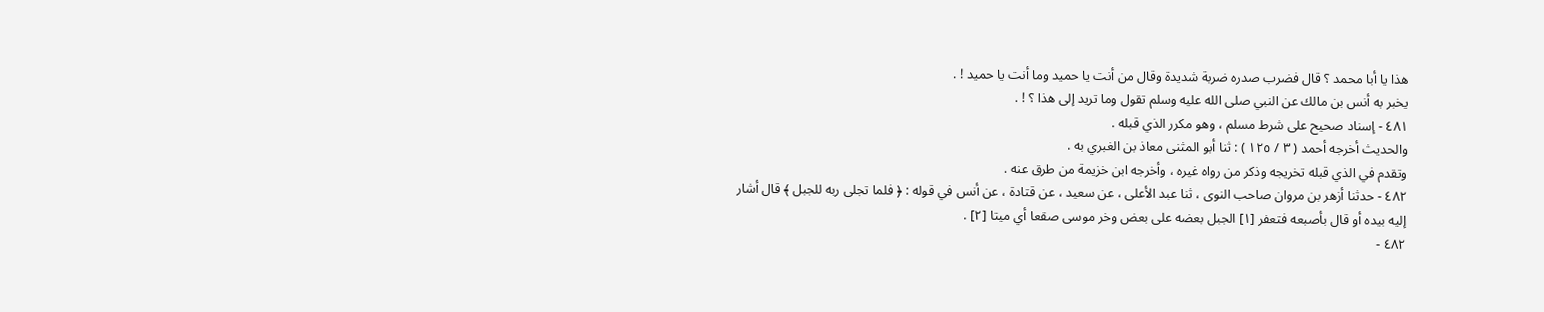هذا يا أبا محمد ؟ قال فضرب صدره ضربة شديدة وقال من أنت يا حميد وما أنت يا حميد ! .
يخبر به أنس بن مالك عن النبي صلى الله عليه وسلم تقول وما تريد إلى هذا ؟ ! .
٤٨١ - إسناد صحيح على شرط مسلم ، وهو مكرر الذي قبله .
والحديث أخرجه أحمد ( ٣ / ١٢٥ ) : ثنا أبو المثنى معاذ بن الغبري به .
وتقدم في الذي قبله تخريجه وذكر من رواه غيره ، وأخرجه ابن خزيمة من طرق عنه .
٤٨٢ - حدثنا أزهر بن مروان صاحب النوى ، ثنا عبد الأعلى ، عن سعيد ، عن قتادة ، عن أنس في قوله : ﴿ فلما تجلى ربه للجبل ﴾ قال أشار إليه بيده أو قال بأصبعه فتعفر [١] الجبل بعضه على بعض وخر موسى صقعا أي ميتا [٢] .
٤٨٢ -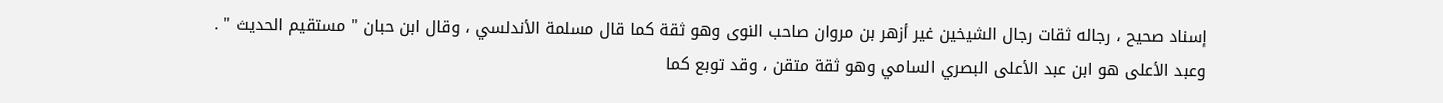إسناد صحيح ، رجاله ثقات رجال الشيخين غير أزهر بن مروان صاحب النوى وهو ثقة كما قال مسلمة الأندلسي ، وقال ابن حبان " مستقيم الحديث " .
وعبد الأعلى هو ابن عبد الأعلى البصري السامي وهو ثقة متقن ، وقد توبع كما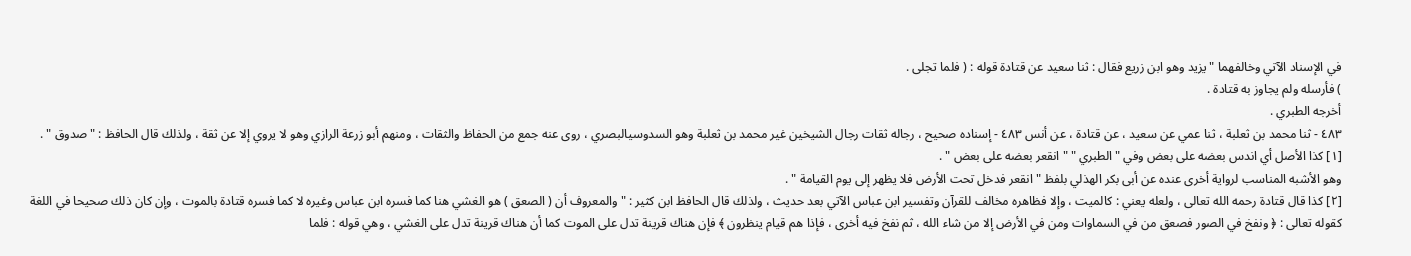في الإسناد الآتي وخالفهما " يزيد وهو ابن زريع فقال : ثنا سعيد عن قتادة قوله : ( فلما تجلى .
) فأرسله ولم يجاوز به قتادة .
أخرجه الطبري .
٤٨٣ - ثنا محمد بن ثعلبة ، ثنا عمي عن سعيد ، عن قتادة ، عن أنس ٤٨٣ - إسناده صحيح ، رجاله ثقات رجال الشيخين غير محمد بن ثعلبة وهو السدوسيالبصري ، روى عنه جمع من الحفاظ والثقات ، ومنهم أبو زرعة الرازي وهو لا يروي إلا عن ثقة ، ولذلك قال الحافظ : " صدوق " .
[١] كذا الأصل أي اندس بعضه على بعض وفي " الطبري " " انقعر بعضه على بعض " .
وهو الأشبه المناسب لرواية أخرى عنده عن أبى بكر الهذلي بلفظ " انقعر فدخل تحت الأرض فلا يظهر إلى يوم القيامة " .
[٢] كذا قال قتادة رحمه الله تعالى ، ولعله يعني : كالميت ، وإلا فظاهره مخالف للقرآن وتفسير ابن عباس الآتي بعد حديث ، ولذلك قال الحافظ ابن كثير : " والمعروف أن ( الصعق ) هو الغشي هنا كما فسره ابن عباس وغيره لا كما فسره قتادة بالموت ، وإن كان ذلك صحيحا في اللغة كقوله تعالى : ﴿ ونفخ في الصور فصعق من في السماوات ومن في الأرض إلا من شاء الله ، ثم نفخ فيه أخرى ، فإذا هم قيام ينظرون ﴾ فإن هناك قرينة تدل على الموت كما أن هناك قرينة تدل على الغشي ، وهي قوله : فلما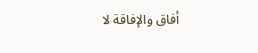أفاق والإفاقة لا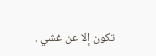تكون إلا عن غشي .